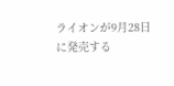ライオンが9月28日に発売する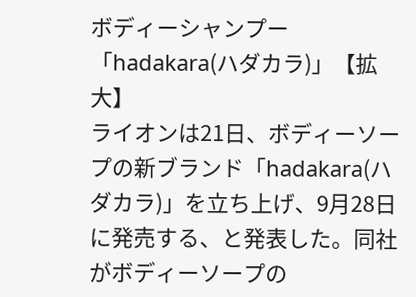ボディーシャンプー「hadakara(ハダカラ)」【拡大】
ライオンは21日、ボディーソープの新ブランド「hadakara(ハダカラ)」を立ち上げ、9月28日に発売する、と発表した。同社がボディーソープの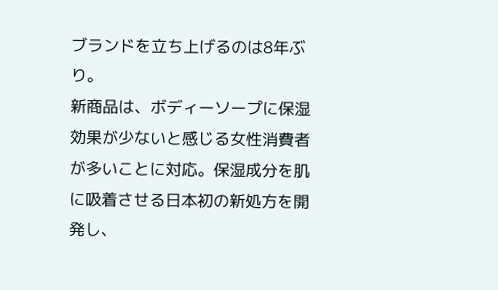ブランドを立ち上げるのは8年ぶり。
新商品は、ボディーソープに保湿効果が少ないと感じる女性消費者が多いことに対応。保湿成分を肌に吸着させる日本初の新処方を開発し、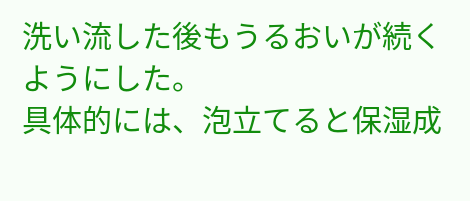洗い流した後もうるおいが続くようにした。
具体的には、泡立てると保湿成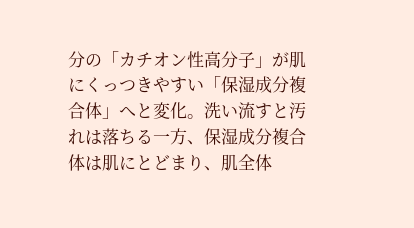分の「カチオン性高分子」が肌にくっつきやすい「保湿成分複合体」へと変化。洗い流すと汚れは落ちる一方、保湿成分複合体は肌にとどまり、肌全体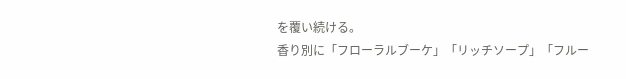を覆い続ける。
香り別に「フローラルブーケ」「リッチソープ」「フルー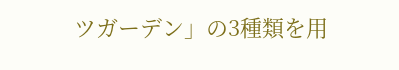ツガーデン」の3種類を用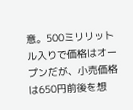意。500ミリリットル入りで価格はオープンだが、小売価格は650円前後を想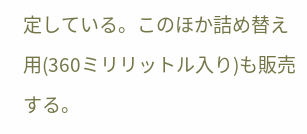定している。このほか詰め替え用(360ミリリットル入り)も販売する。